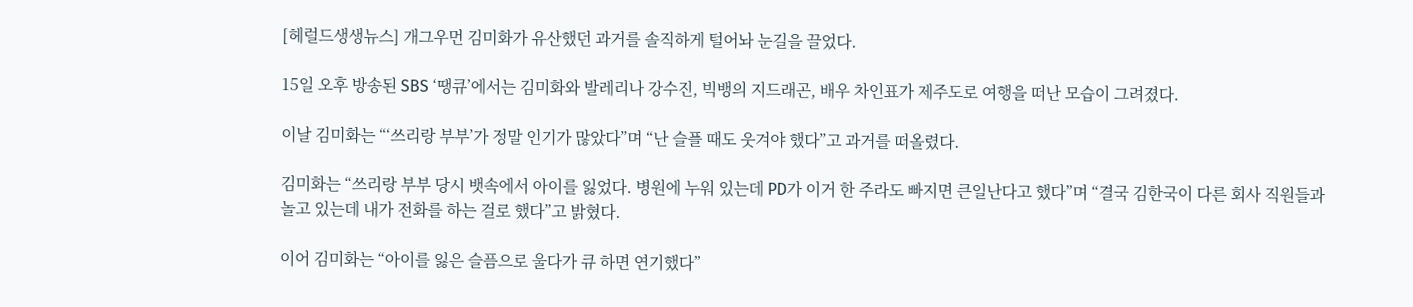[헤럴드생생뉴스] 개그우먼 김미화가 유산했던 과거를 솔직하게 털어놔 눈길을 끌었다.

15일 오후 방송된 SBS ‘땡큐’에서는 김미화와 발레리나 강수진, 빅뱅의 지드래곤, 배우 차인표가 제주도로 여행을 떠난 모습이 그려졌다.

이날 김미화는 “‘쓰리랑 부부’가 정말 인기가 많았다”며 “난 슬플 때도 웃겨야 했다”고 과거를 떠올렸다.

김미화는 “쓰리랑 부부 당시 뱃속에서 아이를 잃었다. 병원에 누워 있는데 PD가 이거 한 주라도 빠지면 큰일난다고 했다”며 “결국 김한국이 다른 회사 직원들과 놀고 있는데 내가 전화를 하는 걸로 했다”고 밝혔다.

이어 김미화는 “아이를 잃은 슬픔으로 울다가 큐 하면 연기했다”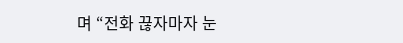며 “전화 끊자마자 눈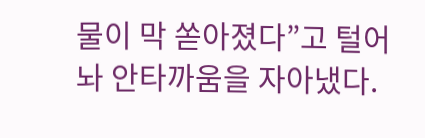물이 막 쏟아졌다”고 털어놔 안타까움을 자아냈다.